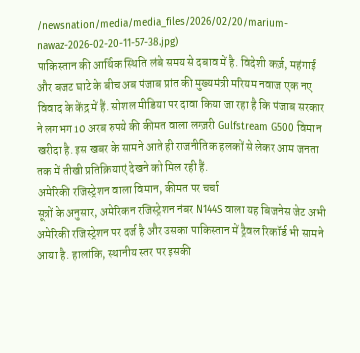/newsnation/media/media_files/2026/02/20/marium-nawaz-2026-02-20-11-57-38.jpg)
पाकिस्तान की आर्थिक स्थिति लंबे समय से दबाव में है. विदेशी कर्ज़, महंगाई और बजट घाटे के बीच अब पंजाब प्रांत की मुख्यमंत्री मरियम नवाज एक नए विवाद के केंद्र में हैं. सोशल मीडिया पर दावा किया जा रहा है कि पंजाब सरकार ने लगभग 10 अरब रुपये की कीमत वाला लग्ज़री Gulfstream G500 विमान खरीदा है. इस खबर के सामने आते ही राजनीतिक हलकों से लेकर आम जनता तक में तीखी प्रतिक्रियाएं देखने को मिल रही हैं.
अमेरिकी रजिस्ट्रेशन वाला विमान, कीमत पर चर्चा
सूत्रों के अनुसार, अमेरिकन रजिस्ट्रेशन नंबर N144S वाला यह बिजनेस जेट अभी अमेरिकी रजिस्ट्रेशन पर दर्ज है और उसका पाकिस्तान में ट्रैवल रिकॉर्ड भी सामने आया है. हालांकि, स्थानीय स्तर पर इसकी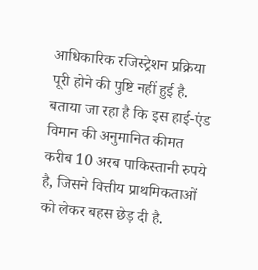आधिकारिक रजिस्ट्रेशन प्रक्रिया पूरी होने की पुष्टि नहीं हुई है. बताया जा रहा है कि इस हाई-एंड विमान की अनुमानित कीमत करीब 10 अरब पाकिस्तानी रुपये है, जिसने वित्तीय प्राथमिकताओं को लेकर बहस छेड़ दी है.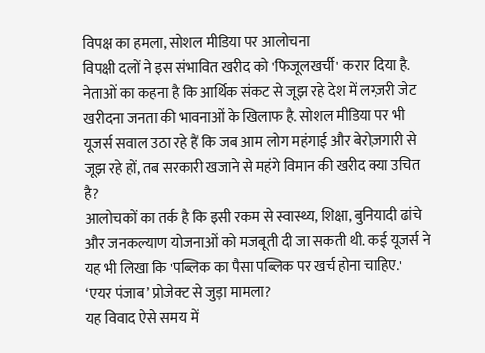विपक्ष का हमला, सोशल मीडिया पर आलोचना
विपक्षी दलों ने इस संभावित खरीद को 'फिजूलखर्ची' करार दिया है. नेताओं का कहना है कि आर्थिक संकट से जूझ रहे देश में लग्ज़री जेट खरीदना जनता की भावनाओं के खिलाफ है. सोशल मीडिया पर भी यूजर्स सवाल उठा रहे हैं कि जब आम लोग महंगाई और बेरोज़गारी से जूझ रहे हों, तब सरकारी खजाने से महंगे विमान की खरीद क्या उचित है?
आलोचकों का तर्क है कि इसी रकम से स्वास्थ्य, शिक्षा, बुनियादी ढांचे और जनकल्याण योजनाओं को मजबूती दी जा सकती थी. कई यूजर्स ने यह भी लिखा कि 'पब्लिक का पैसा पब्लिक पर खर्च होना चाहिए.'
‘एयर पंजाब’ प्रोजेक्ट से जुड़ा मामला?
यह विवाद ऐसे समय में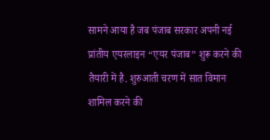सामने आया है जब पंजाब सरकार अपनी नई प्रांतीय एयरलाइन “एयर पंजाब” शुरू करने की तैयारी में है. शुरुआती चरण में सात विमान शामिल करने की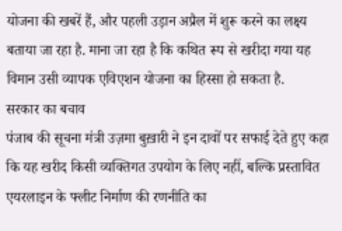योजना की खबरें हैं, और पहली उड़ान अप्रैल में शुरू करने का लक्ष्य बताया जा रहा है. माना जा रहा है कि कथित रूप से खरीदा गया यह विमान उसी व्यापक एविएशन योजना का हिस्सा हो सकता है.
सरकार का बचाव
पंजाब की सूचना मंत्री उज़मा बुख़ारी ने इन दावों पर सफाई देते हुए कहा कि यह खरीद किसी व्यक्तिगत उपयोग के लिए नहीं, बल्कि प्रस्तावित एयरलाइन के फ्लीट निर्माण की रणनीति का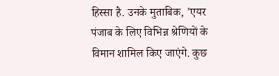हिस्सा है. उनके मुताबिक, 'एयर पंजाब के लिए विभिन्न श्रेणियों के विमान शामिल किए जाएंगे. कुछ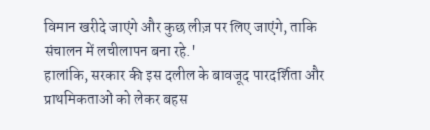विमान खरीदे जाएंगे और कुछ लीज़ पर लिए जाएंगे, ताकि संचालन में लचीलापन बना रहे.'
हालांकि, सरकार की इस दलील के बावजूद पारदर्शिता और प्राथमिकताओं को लेकर बहस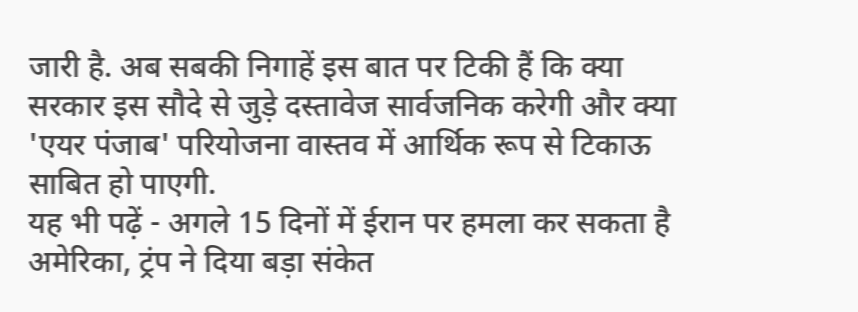जारी है. अब सबकी निगाहें इस बात पर टिकी हैं कि क्या सरकार इस सौदे से जुड़े दस्तावेज सार्वजनिक करेगी और क्या 'एयर पंजाब' परियोजना वास्तव में आर्थिक रूप से टिकाऊ साबित हो पाएगी.
यह भी पढ़ें - अगले 15 दिनों में ईरान पर हमला कर सकता है अमेरिका, ट्रंप ने दिया बड़ा संकेत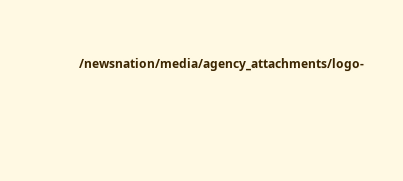/newsnation/media/agency_attachments/logo-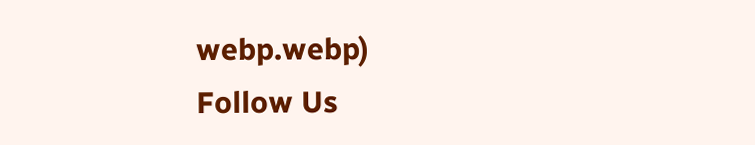webp.webp)
Follow Us